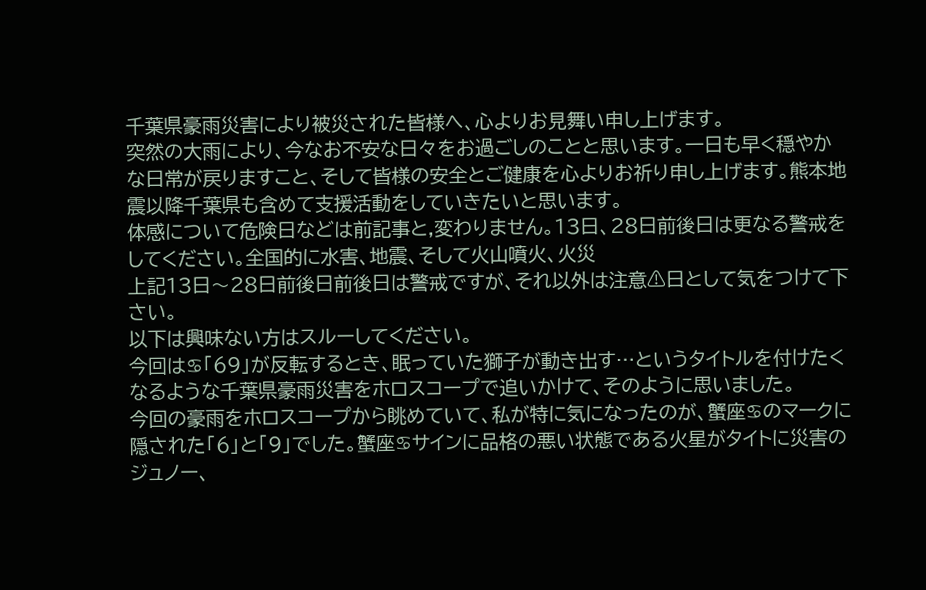千葉県豪雨災害により被災された皆様へ、心よりお見舞い申し上げます。
突然の大雨により、今なお不安な日々をお過ごしのことと思います。一日も早く穏やかな日常が戻りますこと、そして皆様の安全とご健康を心よりお祈り申し上げます。熊本地震以降千葉県も含めて支援活動をしていきたいと思います。
体感について危険日などは前記事と,変わりません。13日、28日前後日は更なる警戒をしてください。全国的に水害、地震、そして火山噴火、火災
上記13日〜28日前後日前後日は警戒ですが、それ以外は注意⚠日として気をつけて下さい。
以下は興味ない方はスルーしてください。
今回は♋「69」が反転するとき、眠っていた獅子が動き出す…というタイトルを付けたくなるような千葉県豪雨災害をホロスコープで追いかけて、そのように思いました。
今回の豪雨をホロスコープから眺めていて、私が特に気になったのが、蟹座♋のマークに隠された「6」と「9」でした。蟹座♋サインに品格の悪い状態である火星がタイトに災害のジュノー、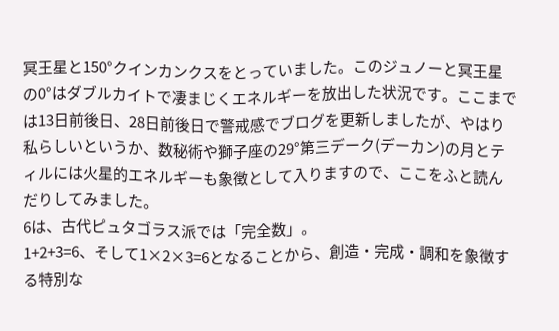冥王星と150°クインカンクスをとっていました。このジュノーと冥王星の0°はダブルカイトで凄まじくエネルギーを放出した状況です。ここまでは13日前後日、28日前後日で警戒感でブログを更新しましたが、やはり私らしいというか、数秘術や獅子座の29°第三デーク(デーカン)の月とティルには火星的エネルギーも象徴として入りますので、ここをふと読んだりしてみました。
6は、古代ピュタゴラス派では「完全数」。
1+2+3=6、そして1×2×3=6となることから、創造・完成・調和を象徴する特別な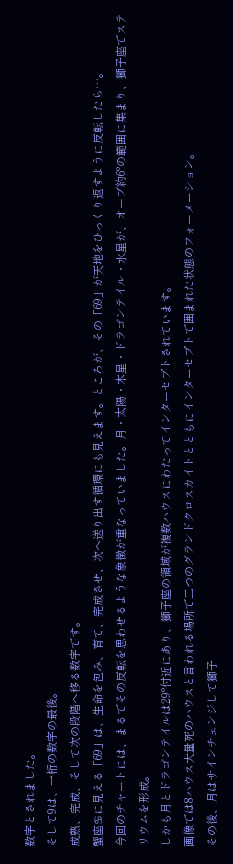数字とされました。
そして9は、一桁の数字の最後。
成熟、完成、そして次の段階へ移る数字です。
蟹座♋に見える「69」は、生命を包み、育て、完成させ、次へ送り出す循環にも見えます。ところが、その「69」が天地をひっくり返すように反転したら…。
今回のチャートには、まるでその反転を思わせるような象徴が重なっていました。月・太陽・木星・ドラゴンテイル・水星が、オーブ約6°の範囲に集まり、獅子座でステリウムを形成。
しかも月とドラゴンテイルは29°付近にあり、獅子座の領域が複数ハウスにわたってインターセプトされています。
画像では8ハウス大量死のハウスと言われる場所で二つのグランドクロスカイトとともにインターセプトで囲まれた状態のフォーメーション。
その後、月はサインチェンジして獅子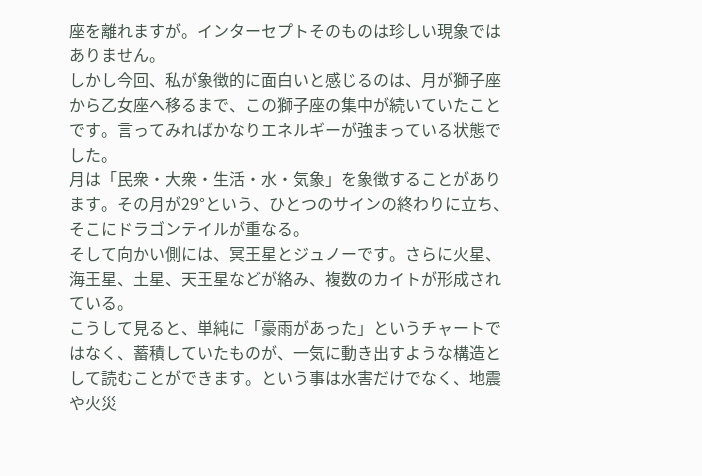座を離れますが。インターセプトそのものは珍しい現象ではありません。
しかし今回、私が象徴的に面白いと感じるのは、月が獅子座から乙女座へ移るまで、この獅子座の集中が続いていたことです。言ってみればかなりエネルギーが強まっている状態でした。
月は「民衆・大衆・生活・水・気象」を象徴することがあります。その月が29°という、ひとつのサインの終わりに立ち、そこにドラゴンテイルが重なる。
そして向かい側には、冥王星とジュノーです。さらに火星、海王星、土星、天王星などが絡み、複数のカイトが形成されている。
こうして見ると、単純に「豪雨があった」というチャートではなく、蓄積していたものが、一気に動き出すような構造として読むことができます。という事は水害だけでなく、地震や火災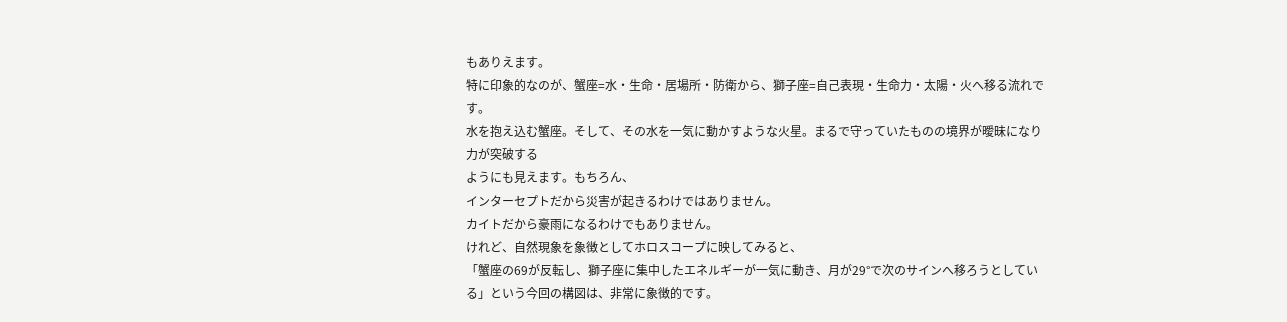もありえます。
特に印象的なのが、蟹座=水・生命・居場所・防衛から、獅子座=自己表現・生命力・太陽・火へ移る流れです。
水を抱え込む蟹座。そして、その水を一気に動かすような火星。まるで守っていたものの境界が曖昧になり力が突破する
ようにも見えます。もちろん、
インターセプトだから災害が起きるわけではありません。
カイトだから豪雨になるわけでもありません。
けれど、自然現象を象徴としてホロスコープに映してみると、
「蟹座の69が反転し、獅子座に集中したエネルギーが一気に動き、月が29°で次のサインへ移ろうとしている」という今回の構図は、非常に象徴的です。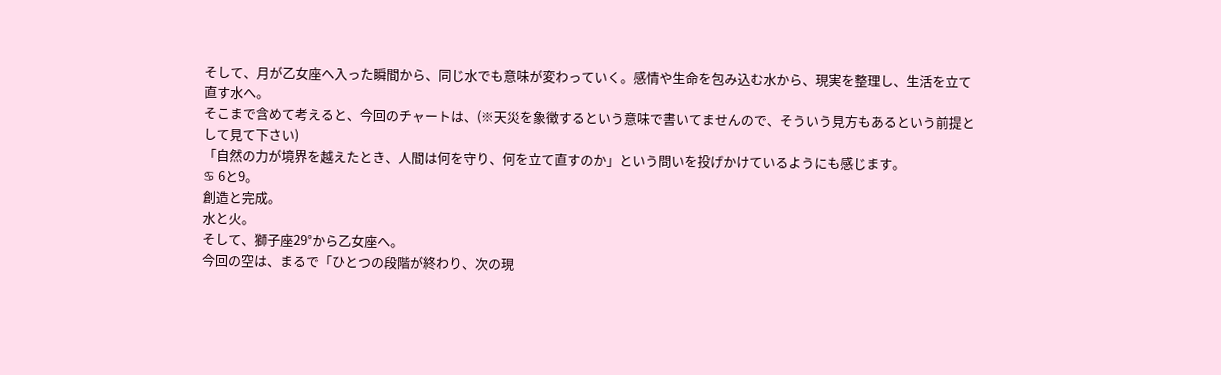そして、月が乙女座へ入った瞬間から、同じ水でも意味が変わっていく。感情や生命を包み込む水から、現実を整理し、生活を立て直す水へ。
そこまで含めて考えると、今回のチャートは、(※天災を象徴するという意味で書いてませんので、そういう見方もあるという前提として見て下さい)
「自然の力が境界を越えたとき、人間は何を守り、何を立て直すのか」という問いを投げかけているようにも感じます。
♋ 6と9。
創造と完成。
水と火。
そして、獅子座29°から乙女座へ。
今回の空は、まるで「ひとつの段階が終わり、次の現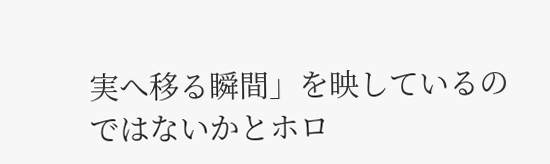実へ移る瞬間」を映しているのではないかとホロ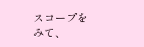スコープをみて、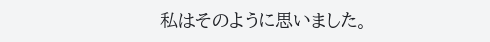私はそのように思いました。